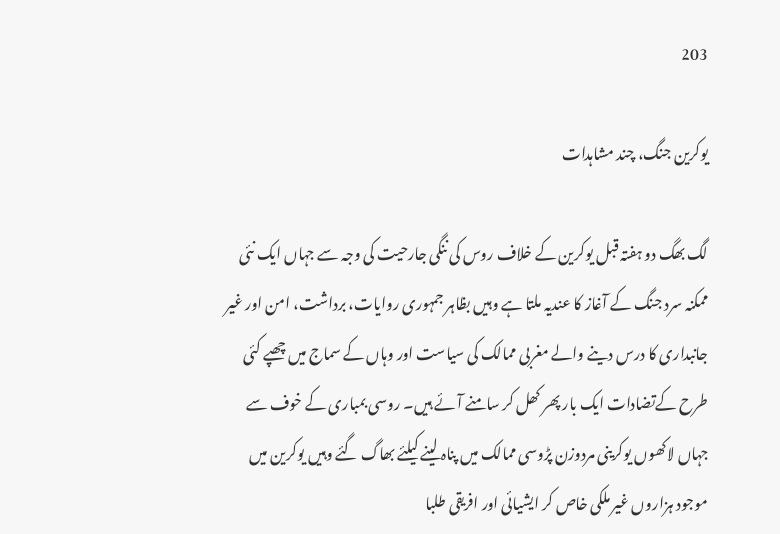203

یوکرین جنگ، چند مشاہدات

لگ بھگ دو ہفتہ قبل یوکرین کے خلاف روس کی ننگی جارحیت کی وجہ سے جہاں ایک نئی ممکنہ سرد جنگ کے آغاز کا عندیہ ملتا ہے وہیں بظاہر جمہوری روایات، برداشت، امن اور غیر جانبداری کا درس دینے والے مغربی ممالک کی سیاست اور وہاں کے سماج میں چھپے کئی طرح کےتضادات ایک بار پھر کھل کر سامنے آئے ہیں۔ روسی بمباری کے خوف سے جہاں لاکھوں یوکرینی مردوزن پڑوسی ممالک میں پناہ لینے کیلئے بھاگ گئے وہیں یوکرین میں موجود ہزاروں غیر ملکی خاص کر ایشیائی اور افریقی طلبا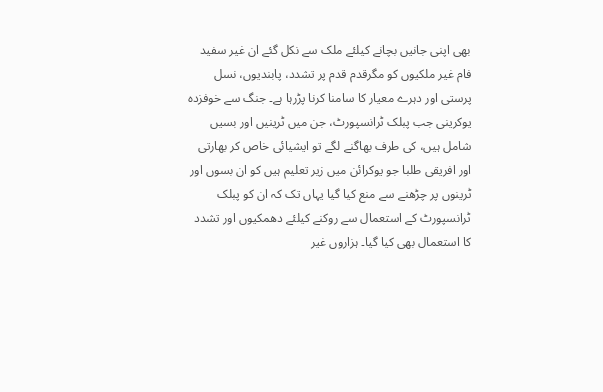بھی اپنی جانیں بچانے کیلئے ملک سے نکل گئے ان غیر سفید فام غیر ملکیوں کو مگرقدم قدم پر تشدد، پابندیوں، نسل پرستی اور دہرے معیار کا سامنا کرنا پڑرہا ہے۔ جنگ سے خوفزدہ یوکرینی جب پبلک ٹرانسپورٹ، جن میں ٹرینیں اور بسیں شامل ہیں، کی طرف بھاگنے لگے تو ایشیائی خاص کر بھارتی اور افریقی طلبا جو یوکرائن میں زیر تعلیم ہیں کو ان بسوں اور ٹرینوں پر چڑھنے سے منع کیا گیا یہاں تک کہ ان کو پبلک ٹرانسپورٹ کے استعمال سے روکنے کیلئے دھمکیوں اور تشدد کا استعمال بھی کیا گیا۔ ہزاروں غیر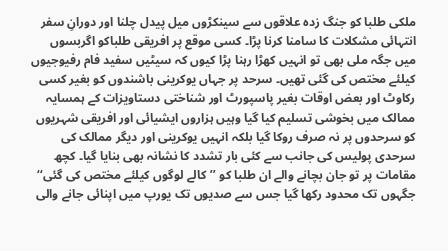ملکی طلبا کو جنگ زدہ علاقوں سے سینکڑوں میل پیدل چلنا اور دورانِ سفر انتہائی مشکلات کا سامنا کرنا پڑا۔ کسی موقع پر افریقی طلباکو اگربسوں میں جگہ ملی بھی تو انہیں کھڑا رہنا پڑا کیوں کہ سیٹیں سفید فام رفیوجیوں کیلئے مختص کی گئی تھیں۔ سرحد پر جہاں یوکرینی باشندوں کو بغیر کسی رکاوٹ اور بعض اوقات بغیر پاسپورٹ اور شناختی دستاویزات کے ہمسایہ ممالک میں بخوشی تسلیم کیا گیا وہیں ہزاروں ایشیائی اور افریقی شہریوں کو سرحدوں پر نہ صرف روکا گیا بلکہ انہیں یوکرینی اور دیگر ممالک کی سرحدی پولیس کی جانب سے کئی بار تشدد کا نشانہ بھی بنایا گیا۔ کچھ مقامات پر تو جان بچانے والے ان طلبا کو ’’کالے لوگوں کیلئے مختص کی گئی‘‘ جگہوں تک محدود رکھا گیا جس سے صدیوں تک یورپ میں اپنائی جانے والی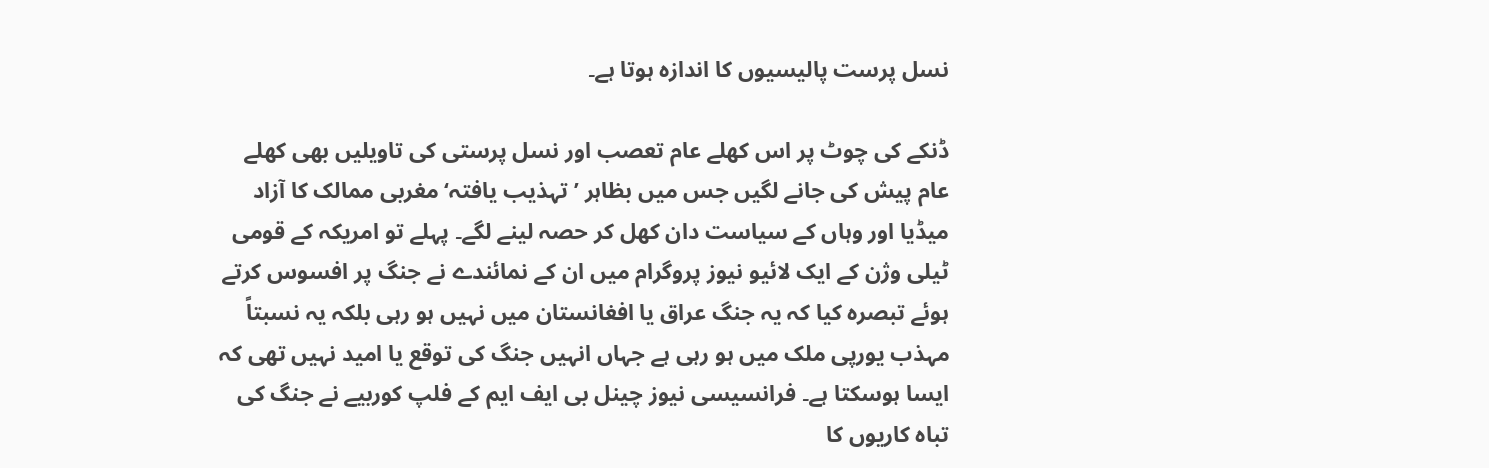نسل پرست پالیسیوں کا اندازہ ہوتا ہے۔

ڈنکے کی چوٹ پر اس کھلے عام تعصب اور نسل پرستی کی تاویلیں بھی کھلے عام پیش کی جانے لگیں جس میں بظاہر ’تہذیب یافتہ‘ مغربی ممالک کا آزاد میڈیا اور وہاں کے سیاست دان کھل کر حصہ لینے لگے۔ پہلے تو امریکہ کے قومی ٹیلی وژن کے ایک لائیو نیوز پروگرام میں ان کے نمائندے نے جنگ پر افسوس کرتے ہوئے تبصرہ کیا کہ یہ جنگ عراق یا افغانستان میں نہیں ہو رہی بلکہ یہ نسبتاً مہذب یورپی ملک میں ہو رہی ہے جہاں انہیں جنگ کی توقع یا امید نہیں تھی کہ ایسا ہوسکتا ہے۔ فرانسیسی نیوز چینل بی ایف ایم کے فلپ کوربیے نے جنگ کی تباہ کاریوں کا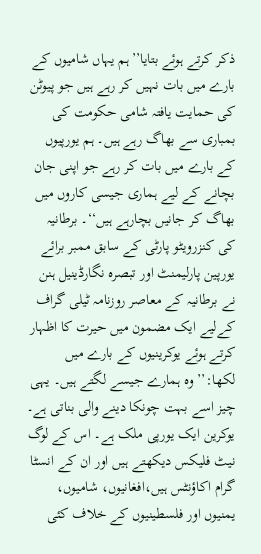ذکر کرتے ہوئے بتایا’’ہم یہاں شامیوں کے بارے میں بات نہیں کر رہے ہیں جو پیوٹن کی حمایت یافتہ شامی حکومت کی بمباری سے بھاگ رہے ہیں۔ ہم یورپیوں کے بارے میں بات کر رہے جو اپنی جان بچانے کے لیے ہماری جیسی کاروں میں بھاگ کر جانیں بچارہے ہیں‘‘۔ برطانیہ کی کنزرویٹو پارٹی کے سابق ممبر برائے یورپین پارلیمنٹ اور تبصرہ نگارڈینیل ہنن نے برطانیہ کے معاصر روزنامہ ٹیلی گراف کےلیے ایک مضمون میں حیرت کا اظہار کرتے ہوئے یوکرینیوں کے بارے میں لکھا:’’وہ ہمارے جیسے لگتے ہیں۔ یہی چیز اسے بہت چونکا دینے والی بناتی ہے۔ یوکرین ایک یورپی ملک ہے۔ اس کے لوگ نیٹ فلیکس دیکھتے ہیں اور ان کے انسٹا گرام اکاؤنٹس ہیں،افغانیوں، شامیوں، یمنیوں اور فلسطینیوں کے خلاف کئی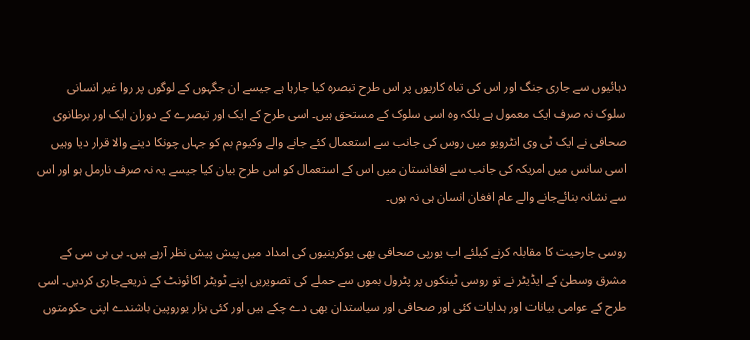دہائیوں سے جاری جنگ اور اس کی تباہ کاریوں پر اس طرح تبصرہ کیا جارہا ہے جیسے ان جگہوں کے لوگوں پر روا غیر انسانی سلوک نہ صرف ایک معمول ہے بلکہ وہ اسی سلوک کے مستحق ہیں۔ اسی طرح کے ایک اور تبصرے کے دوران ایک اور برطانوی صحافی نے ایک ٹی وی انٹرویو میں روس کی جانب سے استعمال کئے جانے والے وکیوم بم کو جہاں چونکا دینے والا قرار دیا وہیں اسی سانس میں امریکہ کی جانب سے افغانستان میں اس کے استعمال کو اس طرح بیان کیا جیسے یہ نہ صرف نارمل ہو اور اس سے نشانہ بنائےجانے والے عام افغان انسان ہی نہ ہوں۔

روسی جارحیت کا مقابلہ کرنے کیلئے اب یورپی صحافی بھی یوکرینیوں کی امداد میں پیش پیش نظر آرہے ہیں۔ بی بی سی کے مشرق وسطیٰ کے ایڈیٹر نے تو روسی ٹینکوں پر پٹرول بموں سے حملے کی تصویریں اپنے ٹویٹر اکائونٹ کے ذریعےجاری کردیں۔ اسی طرح کے عوامی بیانات اور ہدایات کئی اور صحافی اور سیاستدان بھی دے چکے ہیں اور کئی ہزار یوروپین باشندے اپنی حکومتوں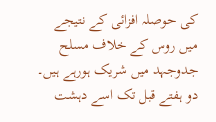کی حوصلہ افزائی کے نتیجے میں روس کے خلاف مسلح جدوجہد میں شریک ہورہے ہیں۔ دو ہفتے قبل تک اسے دہشت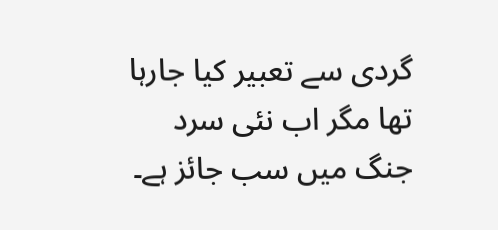گردی سے تعبیر کیا جارہا تھا مگر اب نئی سرد جنگ میں سب جائز ہے۔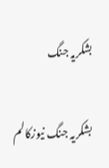بشکریہ جنگ

بشکریہ جنگ نیوزکالم